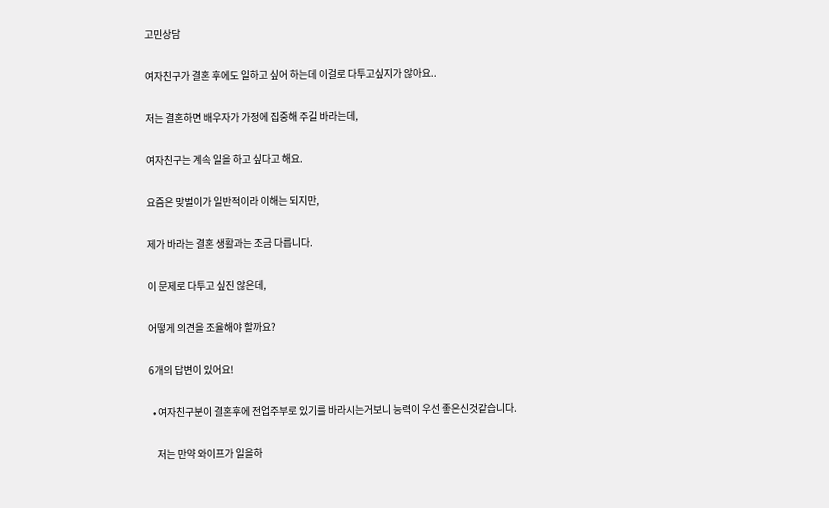고민상담

여자친구가 결혼 후에도 일하고 싶어 하는데 이걸로 다투고싶지가 않아요..

저는 결혼하면 배우자가 가정에 집중해 주길 바라는데,

여자친구는 계속 일을 하고 싶다고 해요.

요즘은 맞벌이가 일반적이라 이해는 되지만,

제가 바라는 결혼 생활과는 조금 다릅니다.

이 문제로 다투고 싶진 않은데,

어떻게 의견을 조율해야 할까요?

6개의 답변이 있어요!

  • 여자친구분이 결혼후에 전업주부로 있기를 바라시는거보니 능력이 우선 좋은신것같습니다.

    저는 만약 와이프가 일을하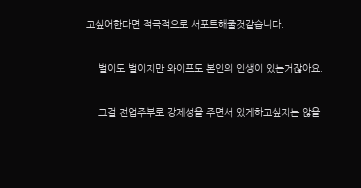고싶어한다면 적극적으로 서포트해줄것같습니다.

    벌이도 벌이지만 와이프도 본인의 인생이 있는거잖아요.

    그걸 전업주부로 강제성을 주면서 있게하고싶지는 않을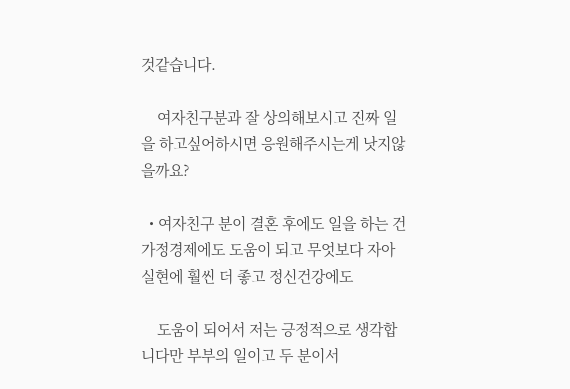것같습니다.

    여자친구분과 잘 상의해보시고 진짜 일을 하고싶어하시면 응원해주시는게 낫지않을까요?

  • 여자친구 분이 결혼 후에도 일을 하는 건 가정경제에도 도움이 되고 무엇보다 자아실현에 훨씬 더 좋고 정신건강에도

    도움이 되어서 저는 긍정적으로 생각합니다만 부부의 일이고 두 분이서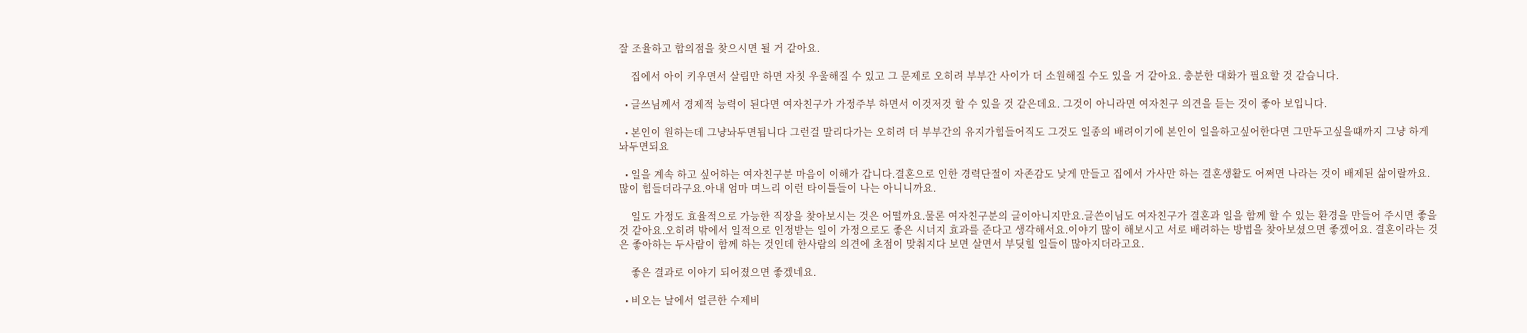잘 조율하고 합의점을 찾으시면 될 거 같아요.

    집에서 아이 키우면서 살림만 하면 자칫 우울해질 수 있고 그 문제로 오히려 부부간 사이가 더 소원해질 수도 있을 거 같아요. 충분한 대화가 필요할 것 같습니다.

  • 글쓰님께서 경제적 능력이 된다면 여자친구가 가정주부 하면서 이것저것 할 수 있을 것 같은데요. 그것이 아니라면 여자친구 의견을 듣는 것이 좋아 보입니다.

  • 본인이 원하는데 그냥놔두면됩니다 그런걸 말리다가는 오히려 더 부부간의 유지가힘들어직도 그것도 일종의 배려이기에 본인이 일을하고싶어한다면 그만두고싶을떄까지 그냥 하게놔두면되요

  • 일을 계속 하고 싶어하는 여자친구분 마음이 이해가 갑니다.결혼으로 인한 경력단절이 자존감도 낮게 만들고 집에서 가사만 하는 결혼생활도 어쩌면 나라는 것이 배제된 삶이랄까요.많이 힘들더라구요.아내 엄마 며느리 이런 타이틀들이 나는 아니니까요.

    일도 가정도 효율적으로 가능한 직장을 찾아보시는 것은 어떨까요.물론 여자친구분의 글이아니지만요.글쓴이님도 여자친구가 결혼과 일을 함께 할 수 있는 환경을 만들어 주시면 좋을 것 같아요.오히려 밖에서 일적으로 인정받는 일이 가정으로도 좋은 시너지 효과를 준다고 생각해서요.이야기 많이 해보시고 서로 배려하는 방법을 찾아보셨으면 좋겠어요. 결혼이라는 것은 좋아하는 두사람이 함께 하는 것인데 한사람의 의견에 초점이 맞춰지다 보면 살면서 부딪힐 일들이 많아지더라고요.

    좋은 결과로 이야기 되어졌으면 좋겠네요.

  • 비오는 날에서 얼큰한 수제비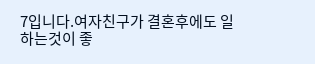7입니다.여자친구가 결혼후에도 일하는것이 좋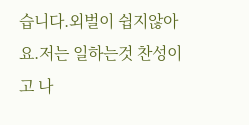습니다.외벌이 쉽지않아요.저는 일하는것 찬성이고 나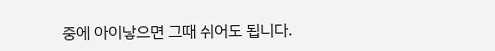중에 아이낳으면 그때 쉬어도 됩니다.